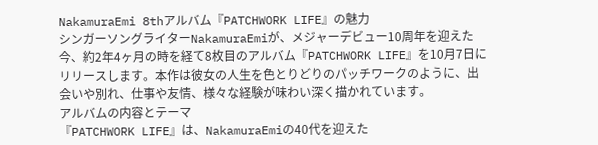NakamuraEmi 8thアルバム『PATCHWORK LIFE』の魅力
シンガーソングライターNakamuraEmiが、メジャーデビュー10周年を迎えた今、約2年4ヶ月の時を経て8枚目のアルバム『PATCHWORK LIFE』を10月7日にリリースします。本作は彼女の人生を色とりどりのパッチワークのように、出会いや別れ、仕事や友情、様々な経験が味わい深く描かれています。
アルバムの内容とテーマ
『PATCHWORK LIFE』は、NakamuraEmiの40代を迎えた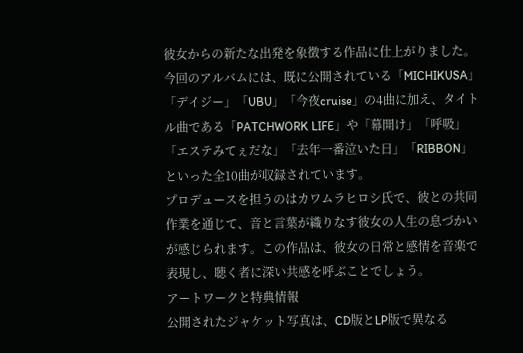彼女からの新たな出発を象徴する作品に仕上がりました。今回のアルバムには、既に公開されている「MICHIKUSA」「デイジー」「UBU」「今夜cruise」の4曲に加え、タイトル曲である「PATCHWORK LIFE」や「幕開け」「呼吸」「エステみてぇだな」「去年一番泣いた日」「RIBBON」といった全10曲が収録されています。
プロデュースを担うのはカワムラヒロシ氏で、彼との共同作業を通じて、音と言葉が織りなす彼女の人生の息づかいが感じられます。この作品は、彼女の日常と感情を音楽で表現し、聴く者に深い共感を呼ぶことでしょう。
アートワークと特典情報
公開されたジャケット写真は、CD版とLP版で異なる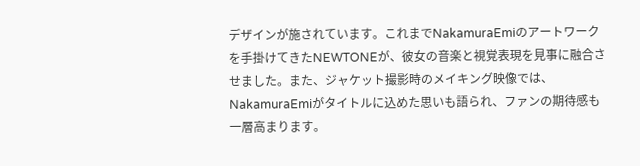デザインが施されています。これまでNakamuraEmiのアートワークを手掛けてきたNEWTONEが、彼女の音楽と視覚表現を見事に融合させました。また、ジャケット撮影時のメイキング映像では、NakamuraEmiがタイトルに込めた思いも語られ、ファンの期待感も一層高まります。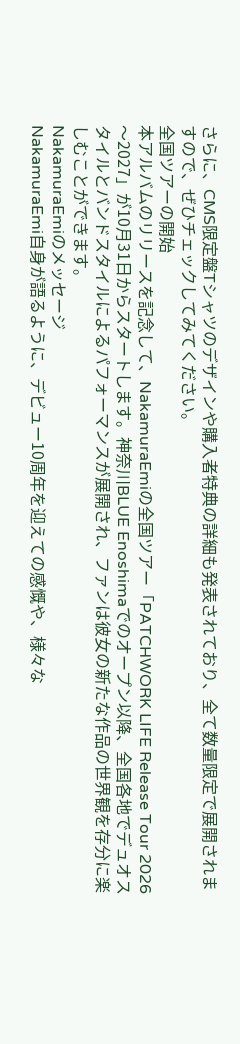さらに、CMS限定盤Tシャツのデザインや購入者特典の詳細も発表されており、全て数量限定で展開されますので、ぜひチェックしてみてください。
全国ツアーの開始
本アルバムのリリースを記念して、NakamuraEmiの全国ツアー「PATCHWORK LIFE Release Tour 2026〜2027」が10月31日からスタートします。神奈川BLUE Enoshimaでのオープン以降、全国各地でデュオスタイルとバンドスタイルによるパフォーマンスが展開され、ファンは彼女の新たな作品の世界観を存分に楽しむことができます。
NakamuraEmiのメッセージ
NakamuraEmi自身が語るように、デビュー10周年を迎えての感慨や、様々な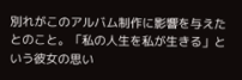別れがこのアルバム制作に影響を与えたとのこと。「私の人生を私が生きる」という彼女の思い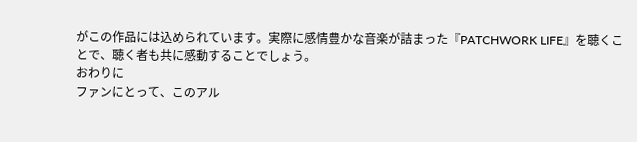がこの作品には込められています。実際に感情豊かな音楽が詰まった『PATCHWORK LIFE』を聴くことで、聴く者も共に感動することでしょう。
おわりに
ファンにとって、このアル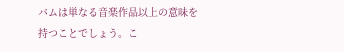バムは単なる音楽作品以上の意味を持つことでしょう。こ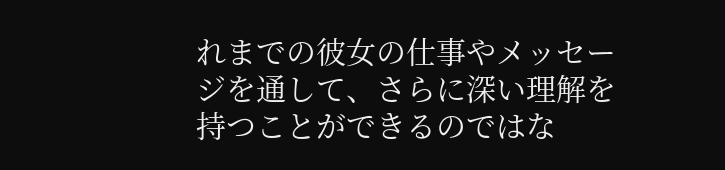れまでの彼女の仕事やメッセージを通して、さらに深い理解を持つことができるのではな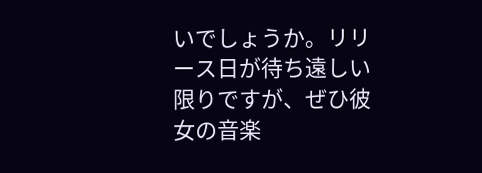いでしょうか。リリース日が待ち遠しい限りですが、ぜひ彼女の音楽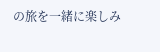の旅を一緒に楽しみ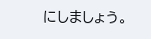にしましょう。